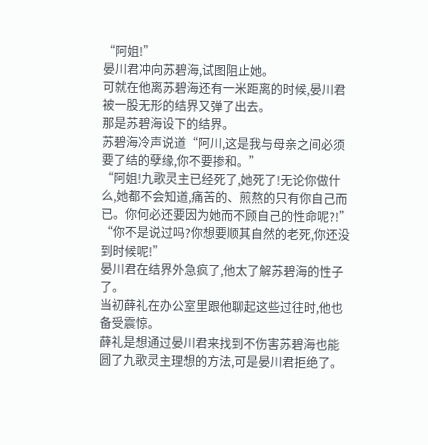“阿姐!”
晏川君冲向苏碧海,试图阻止她。
可就在他离苏碧海还有一米距离的时候,晏川君被一股无形的结界又弹了出去。
那是苏碧海设下的结界。
苏碧海冷声说道“阿川,这是我与母亲之间必须要了结的孽缘,你不要掺和。”
“阿姐!九歌灵主已经死了,她死了!无论你做什么,她都不会知道,痛苦的、煎熬的只有你自己而已。你何必还要因为她而不顾自己的性命呢?!”
“你不是说过吗?你想要顺其自然的老死,你还没到时候呢!”
晏川君在结界外急疯了,他太了解苏碧海的性子了。
当初薛礼在办公室里跟他聊起这些过往时,他也备受震惊。
薛礼是想通过晏川君来找到不伤害苏碧海也能圆了九歌灵主理想的方法,可是晏川君拒绝了。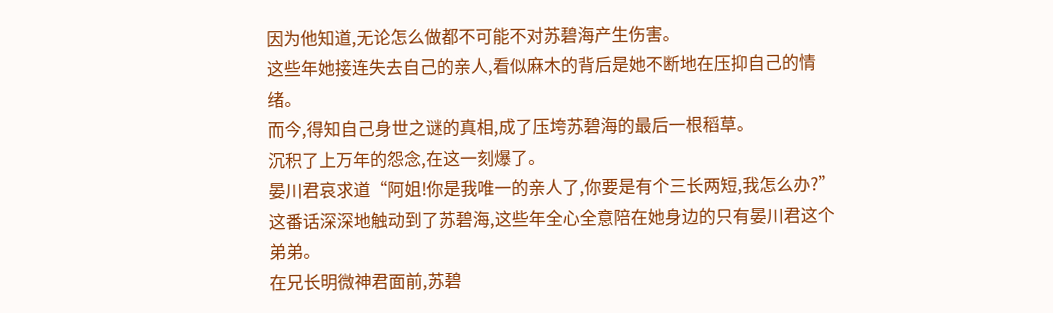因为他知道,无论怎么做都不可能不对苏碧海产生伤害。
这些年她接连失去自己的亲人,看似麻木的背后是她不断地在压抑自己的情绪。
而今,得知自己身世之谜的真相,成了压垮苏碧海的最后一根稻草。
沉积了上万年的怨念,在这一刻爆了。
晏川君哀求道“阿姐!你是我唯一的亲人了,你要是有个三长两短,我怎么办?”
这番话深深地触动到了苏碧海,这些年全心全意陪在她身边的只有晏川君这个弟弟。
在兄长明微神君面前,苏碧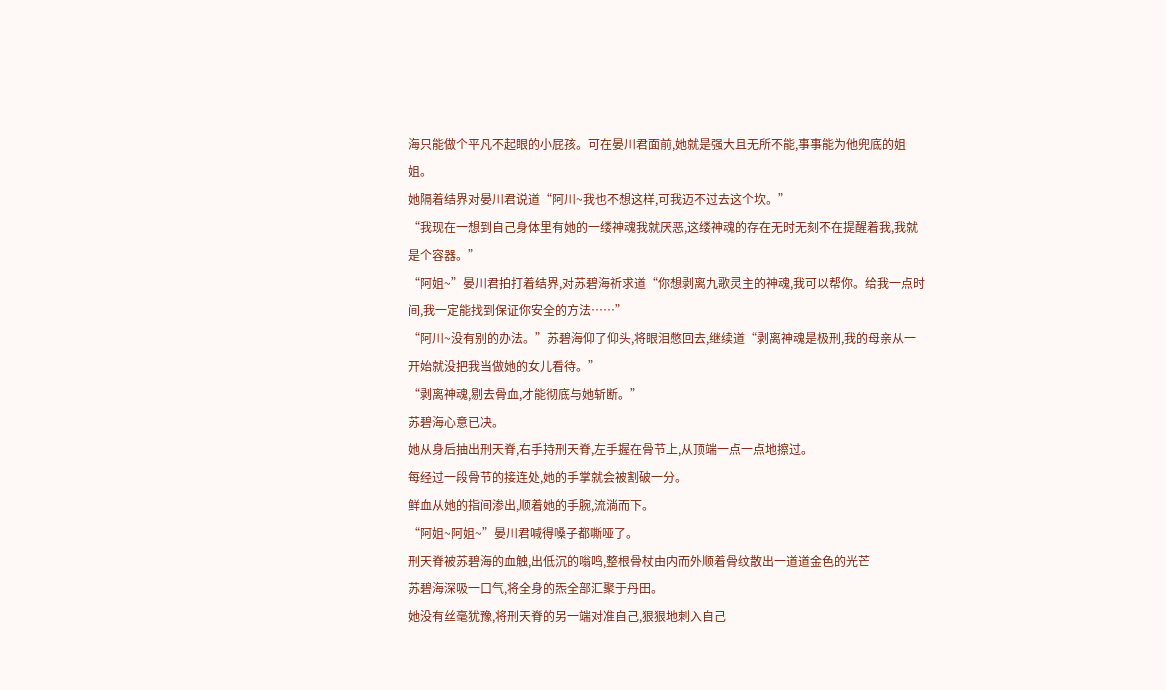海只能做个平凡不起眼的小屁孩。可在晏川君面前,她就是强大且无所不能,事事能为他兜底的姐姐。
她隔着结界对晏川君说道“阿川~我也不想这样,可我迈不过去这个坎。”
“我现在一想到自己身体里有她的一缕神魂我就厌恶,这缕神魂的存在无时无刻不在提醒着我,我就是个容器。”
“阿姐~”晏川君拍打着结界,对苏碧海祈求道“你想剥离九歌灵主的神魂,我可以帮你。给我一点时间,我一定能找到保证你安全的方法……”
“阿川~没有别的办法。”苏碧海仰了仰头,将眼泪憋回去,继续道“剥离神魂是极刑,我的母亲从一开始就没把我当做她的女儿看待。”
“剥离神魂,剔去骨血,才能彻底与她斩断。”
苏碧海心意已决。
她从身后抽出刑天脊,右手持刑天脊,左手握在骨节上,从顶端一点一点地擦过。
每经过一段骨节的接连处,她的手掌就会被割破一分。
鲜血从她的指间渗出,顺着她的手腕,流淌而下。
“阿姐~阿姐~”晏川君喊得嗓子都嘶哑了。
刑天脊被苏碧海的血触,出低沉的嗡鸣,整根骨杖由内而外顺着骨纹散出一道道金色的光芒
苏碧海深吸一口气,将全身的炁全部汇聚于丹田。
她没有丝毫犹豫,将刑天脊的另一端对准自己,狠狠地刺入自己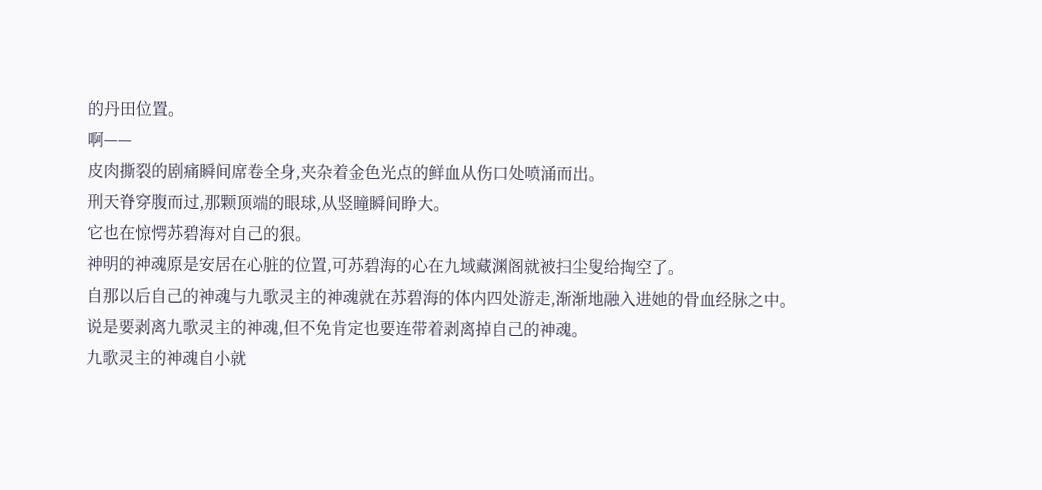的丹田位置。
啊——
皮肉撕裂的剧痛瞬间席卷全身,夹杂着金色光点的鲜血从伤口处喷涌而出。
刑天脊穿腹而过,那颗顶端的眼球,从竖瞳瞬间睁大。
它也在惊愕苏碧海对自己的狠。
神明的神魂原是安居在心脏的位置,可苏碧海的心在九域藏渊阁就被扫尘叟给掏空了。
自那以后自己的神魂与九歌灵主的神魂就在苏碧海的体内四处游走,渐渐地融入进她的骨血经脉之中。
说是要剥离九歌灵主的神魂,但不免肯定也要连带着剥离掉自己的神魂。
九歌灵主的神魂自小就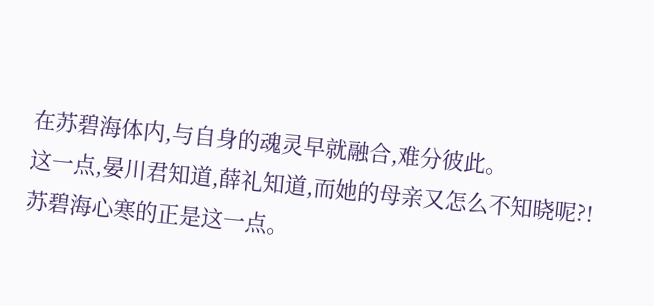在苏碧海体内,与自身的魂灵早就融合,难分彼此。
这一点,晏川君知道,薛礼知道,而她的母亲又怎么不知晓呢?!
苏碧海心寒的正是这一点。